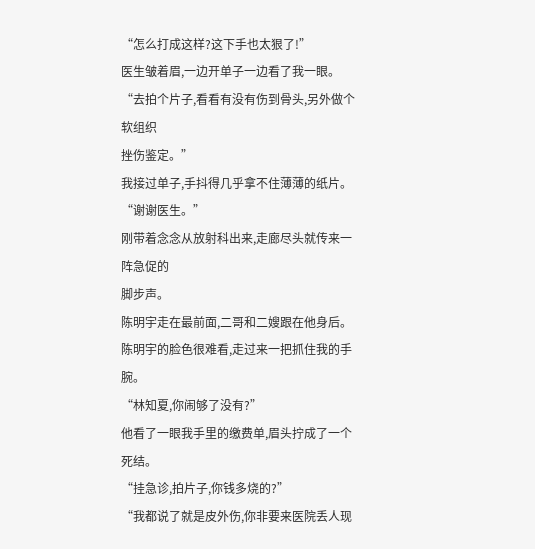“怎么打成这样?这下手也太狠了!”
医生皱着眉,一边开单子一边看了我一眼。
“去拍个片子,看看有没有伤到骨头,另外做个软组织
挫伤鉴定。”
我接过单子,手抖得几乎拿不住薄薄的纸片。
“谢谢医生。”
刚带着念念从放射科出来,走廊尽头就传来一阵急促的
脚步声。
陈明宇走在最前面,二哥和二嫂跟在他身后。
陈明宇的脸色很难看,走过来一把抓住我的手腕。
“林知夏,你闹够了没有?”
他看了一眼我手里的缴费单,眉头拧成了一个死结。
“挂急诊,拍片子,你钱多烧的?”
“我都说了就是皮外伤,你非要来医院丢人现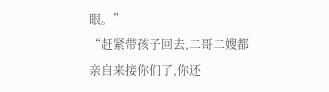眼。”
“赶紧带孩子回去,二哥二嫂都亲自来接你们了,你还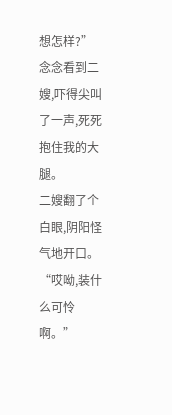想怎样?”
念念看到二嫂,吓得尖叫了一声,死死抱住我的大腿。
二嫂翻了个白眼,阴阳怪气地开口。
“哎呦,装什么可怜啊。”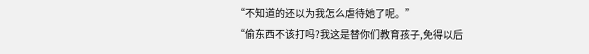“不知道的还以为我怎么虐待她了呢。”
“偷东西不该打吗?我这是替你们教育孩子,免得以后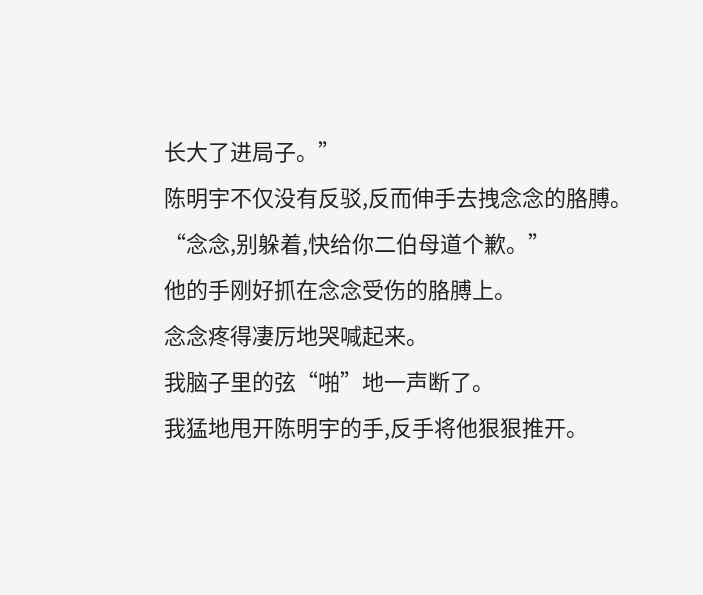长大了进局子。”
陈明宇不仅没有反驳,反而伸手去拽念念的胳膊。
“念念,别躲着,快给你二伯母道个歉。”
他的手刚好抓在念念受伤的胳膊上。
念念疼得凄厉地哭喊起来。
我脑子里的弦“啪”地一声断了。
我猛地甩开陈明宇的手,反手将他狠狠推开。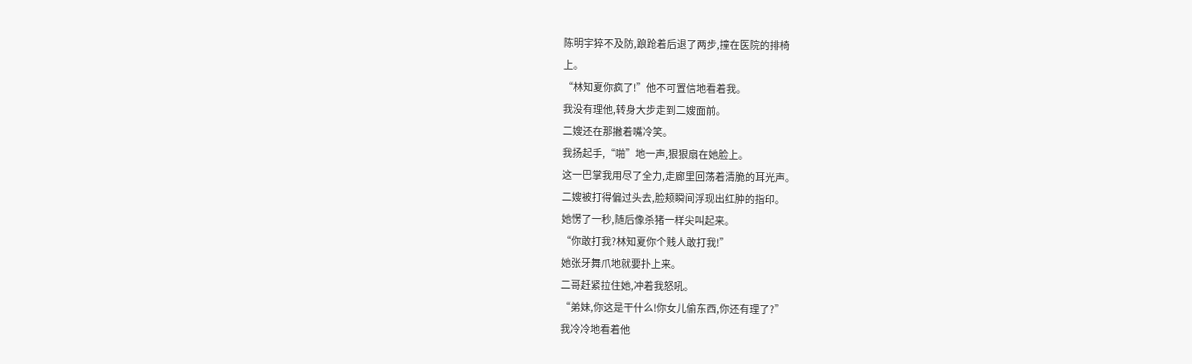陈明宇猝不及防,踉跄着后退了两步,撞在医院的排椅
上。
“林知夏你疯了!”他不可置信地看着我。
我没有理他,转身大步走到二嫂面前。
二嫂还在那撇着嘴冷笑。
我扬起手,“啪”地一声,狠狠扇在她脸上。
这一巴掌我用尽了全力,走廊里回荡着清脆的耳光声。
二嫂被打得偏过头去,脸颊瞬间浮现出红肿的指印。
她愣了一秒,随后像杀猪一样尖叫起来。
“你敢打我?林知夏你个贱人敢打我!”
她张牙舞爪地就要扑上来。
二哥赶紧拉住她,冲着我怒吼。
“弟妹,你这是干什么!你女儿偷东西,你还有理了?”
我冷冷地看着他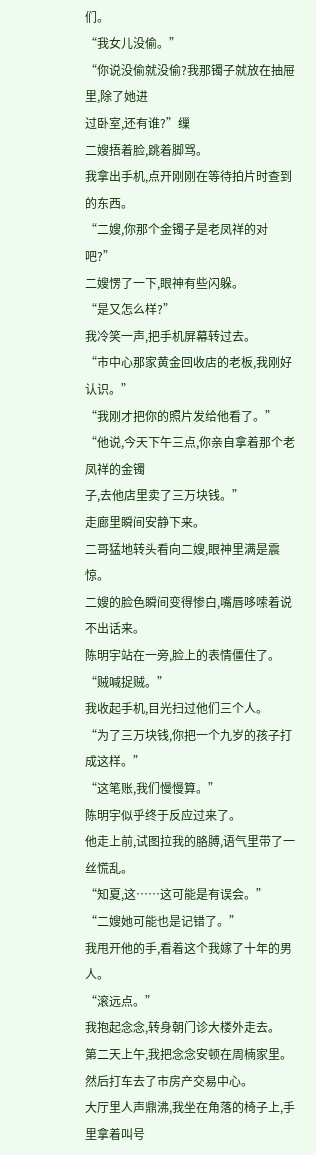们。
“我女儿没偷。”
“你说没偷就没偷?我那镯子就放在抽屉里,除了她进
过卧室,还有谁?”缫
二嫂捂着脸,跳着脚骂。
我拿出手机,点开刚刚在等待拍片时查到的东西。
“二嫂,你那个金镯子是老凤祥的对吧?”
二嫂愣了一下,眼神有些闪躲。
“是又怎么样?”
我冷笑一声,把手机屏幕转过去。
“市中心那家黄金回收店的老板,我刚好认识。”
“我刚才把你的照片发给他看了。”
“他说,今天下午三点,你亲自拿着那个老凤祥的金镯
子,去他店里卖了三万块钱。”
走廊里瞬间安静下来。
二哥猛地转头看向二嫂,眼神里满是震惊。
二嫂的脸色瞬间变得惨白,嘴唇哆嗦着说不出话来。
陈明宇站在一旁,脸上的表情僵住了。
“贼喊捉贼。”
我收起手机,目光扫过他们三个人。
“为了三万块钱,你把一个九岁的孩子打成这样。”
“这笔账,我们慢慢算。”
陈明宇似乎终于反应过来了。
他走上前,试图拉我的胳膊,语气里带了一丝慌乱。
“知夏,这……这可能是有误会。”
“二嫂她可能也是记错了。”
我甩开他的手,看着这个我嫁了十年的男人。
“滚远点。”
我抱起念念,转身朝门诊大楼外走去。
第二天上午,我把念念安顿在周楠家里。
然后打车去了市房产交易中心。
大厅里人声鼎沸,我坐在角落的椅子上,手里拿着叫号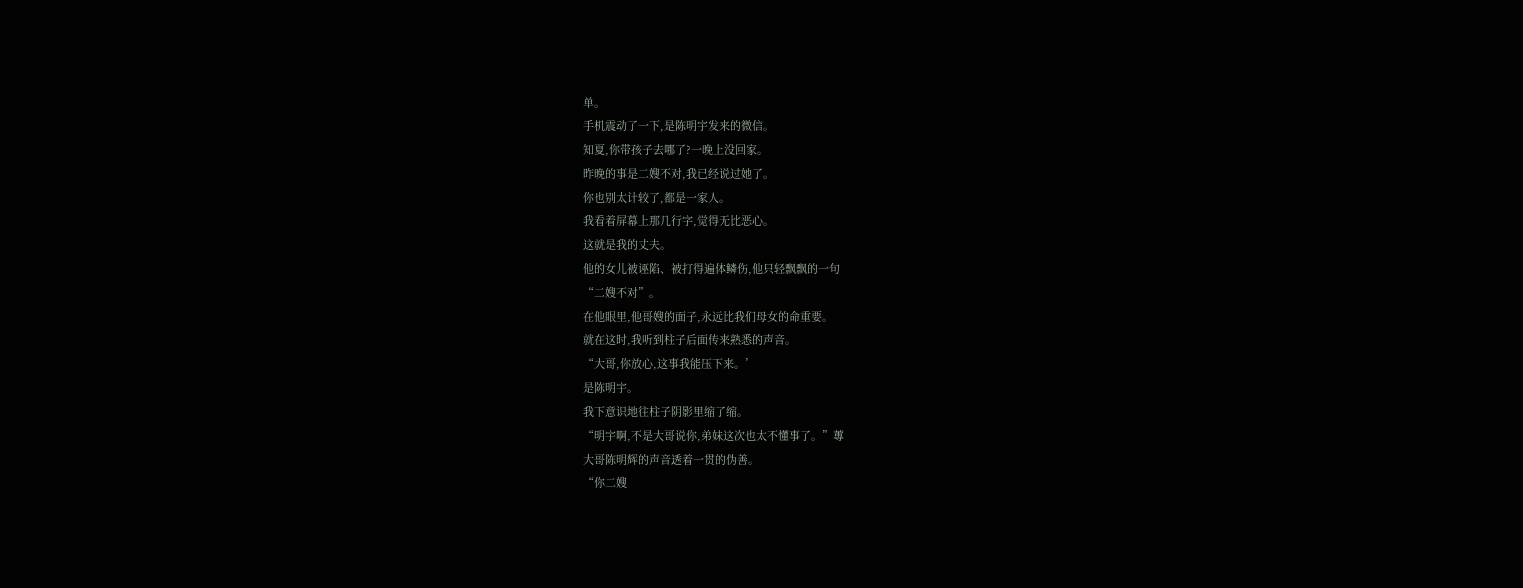单。
手机震动了一下,是陈明宇发来的微信。
知夏,你带孩子去哪了?一晚上没回家。
昨晚的事是二嫂不对,我已经说过她了。
你也别太计较了,都是一家人。
我看着屏幕上那几行字,觉得无比恶心。
这就是我的丈夫。
他的女儿被诬陷、被打得遍体鳞伤,他只轻飘飘的一句
“二嫂不对”。
在他眼里,他哥嫂的面子,永远比我们母女的命重要。
就在这时,我听到柱子后面传来熟悉的声音。
“大哥,你放心,这事我能压下来。’
是陈明宇。
我下意识地往柱子阴影里缩了缩。
“明宇啊,不是大哥说你,弟妹这次也太不懂事了。”蓴
大哥陈明辉的声音透着一贯的伪善。
“你二嫂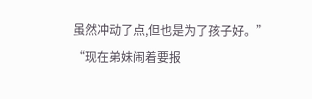虽然冲动了点,但也是为了孩子好。”
“现在弟妹闹着要报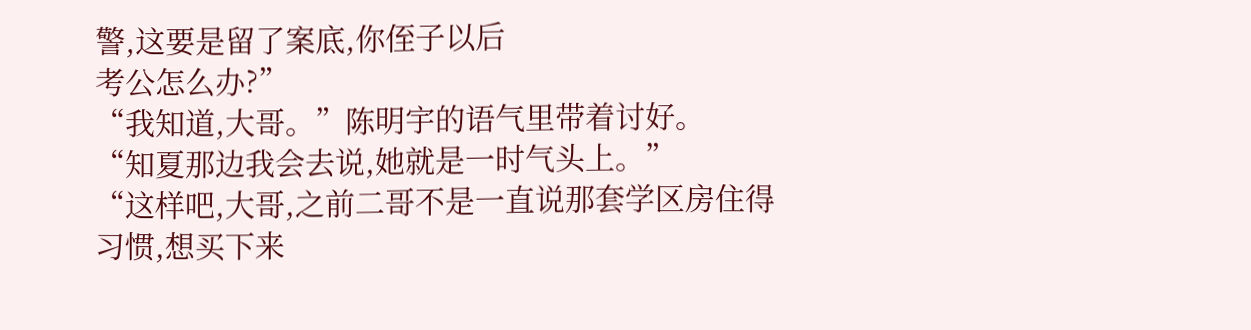警,这要是留了案底,你侄子以后
考公怎么办?”
“我知道,大哥。”陈明宇的语气里带着讨好。
“知夏那边我会去说,她就是一时气头上。”
“这样吧,大哥,之前二哥不是一直说那套学区房住得
习惯,想买下来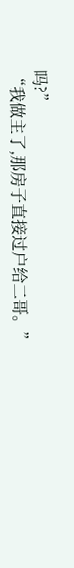吗?”
“我做主了,那房子直接过户给二哥。”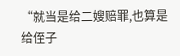“就当是给二嫂赔罪,也算是给侄子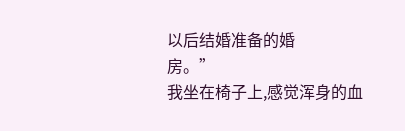以后结婚准备的婚
房。”
我坐在椅子上,感觉浑身的血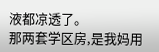液都凉透了。
那两套学区房,是我妈用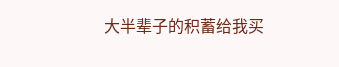大半辈子的积蓄给我买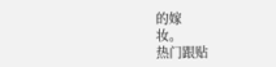的嫁
妆。
热门跟贴